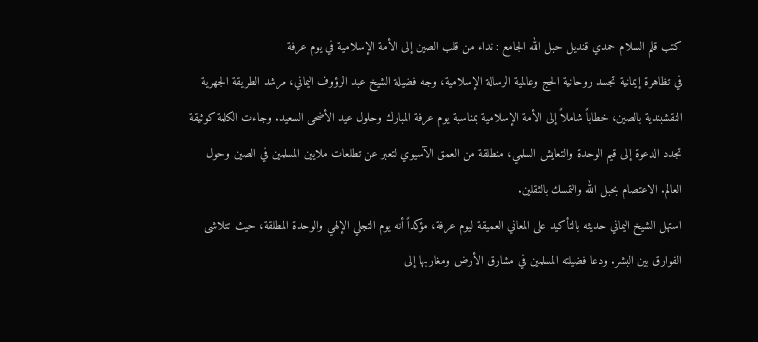كتب قلم السلام حمدي قنديل حبل الله الجامع : نداء من قلب الصين إلى الأمة الإسلامية في يوم عرفة
في تظاهرة إيمانية تجسد روحانية الحج وعالمية الرسالة الإسلامية، وجه فضيلة الشيخ عبد الرؤوف اليماني، مرشد الطريقة الجهرية النقشبندية بالصين، خطاباً شاملاً إلى الأمة الإسلامية بمناسبة يوم عرفة المبارك وحلول عيد الأضحى السعيد. وجاءت الكلمة كوثيقة تجدد الدعوة إلى قيم الوحدة والتعايش السلمي، منطلقة من العمق الآسيوي لتعبر عن تطلعات ملايين المسلمين في الصين وحول العالم. الاعتصام بحبل الله والتمسك بالثقلين.
استهل الشيخ اليماني حديثه بالتأكيد على المعاني العميقة ليوم عرفة، مؤكداً أنه يوم التجلي الإلهي والوحدة المطلقة، حيث تتلاشى الفوارق بين البشر. ودعا فضيلته المسلمين في مشارق الأرض ومغاربها إلى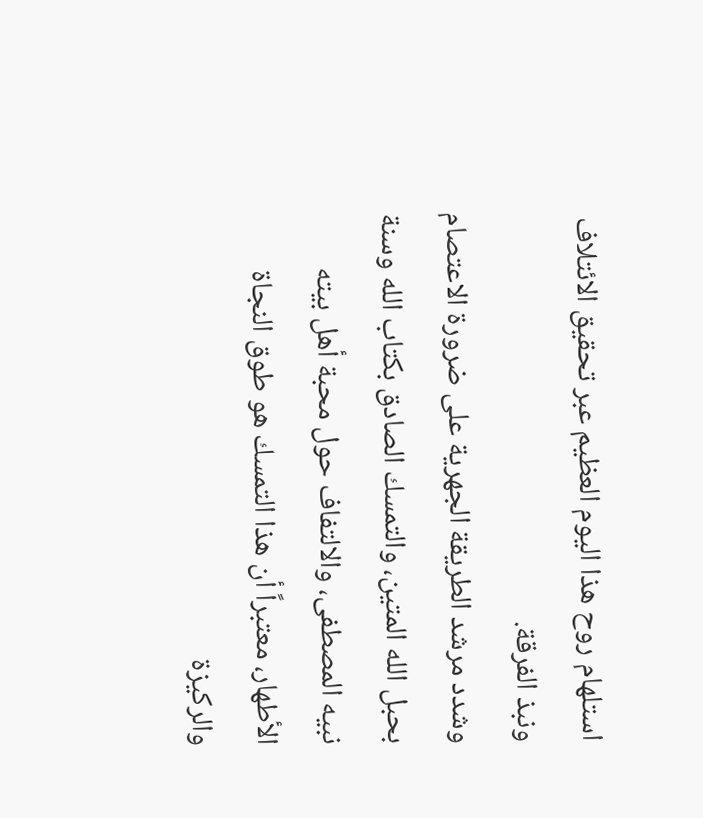استلهام روح هذا اليوم العظيم عبر تحقيق الائتلاف ونبذ الفرقة.
وشدد مرشد الطريقة الجهرية على ضرورة الاعتصام بحبل الله المتين، والتمسك الصادق بكتاب الله وسنة نبيه المصطفى، والالتفاف حول محبة أهل بيته الأطهار، معتبراً أن هذا التمسك هو طوق النجاة والركيزة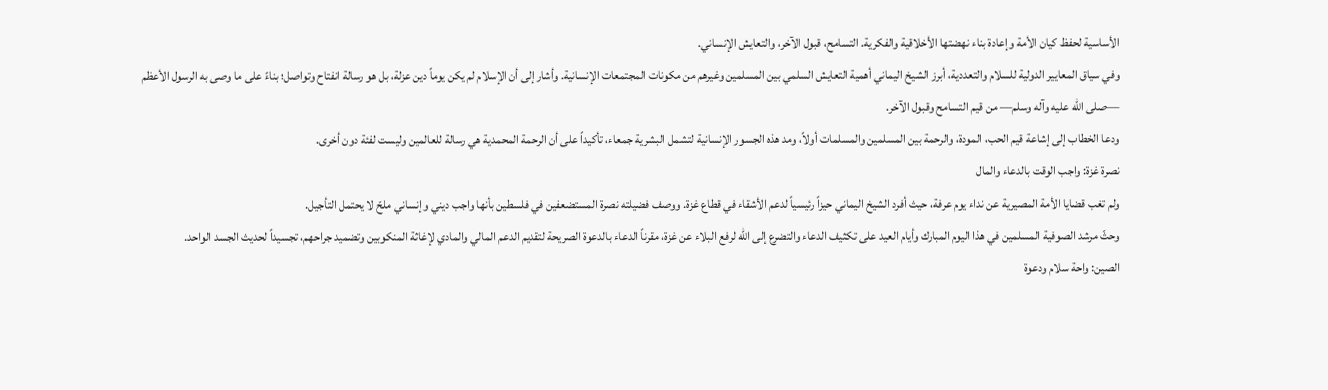الأساسية لحفظ كيان الأمة وإعادة بناء نهضتها الأخلاقية والفكرية. التسامح، قبول الآخر، والتعايش الإنساني.
وفي سياق المعايير الدولية للسلام والتعددية، أبرز الشيخ اليماني أهمية التعايش السلمي بين المسلمين وغيرهم من مكونات المجتمعات الإنسانية. وأشار إلى أن الإسلام لم يكن يوماً دين عزلة، بل هو رسالة انفتاح وتواصل؛ بناءً على ما وصى به الرسول الأعظم —صلى الله عليه وآله وسلم— من قيم التسامح وقبول الآخر.
ودعا الخطاب إلى إشاعة قيم الحب، المودة، والرحمة بين المسلمين والمسلمات أولاً، ومد هذه الجسور الإنسانية لتشمل البشرية جمعاء، تأكيداً على أن الرحمة المحمدية هي رسالة للعالمين وليست لفئة دون أخرى.
نصرة غزة: واجب الوقت بالدعاء والمال
ولم تغب قضايا الأمة المصيرية عن نداء يوم عرفة، حيث أفرد الشيخ اليماني حيزاً رئيسياً لدعم الأشقاء في قطاع غزة. ووصف فضيلته نصرة المستضعفين في فلسطين بأنها واجب ديني وإنساني ملحّ لا يحتمل التأجيل.
وحثّ مرشد الصوفية المسلمين في هذا اليوم المبارك وأيام العيد على تكثيف الدعاء والتضرع إلى الله لرفع البلاء عن غزة، مقرناً الدعاء بالدعوة الصريحة لتقديم الدعم المالي والمادي لإغاثة المنكوبين وتضميد جراحهم، تجسيداً لحديث الجسد الواحد.
الصين: واحة سلام ودعوة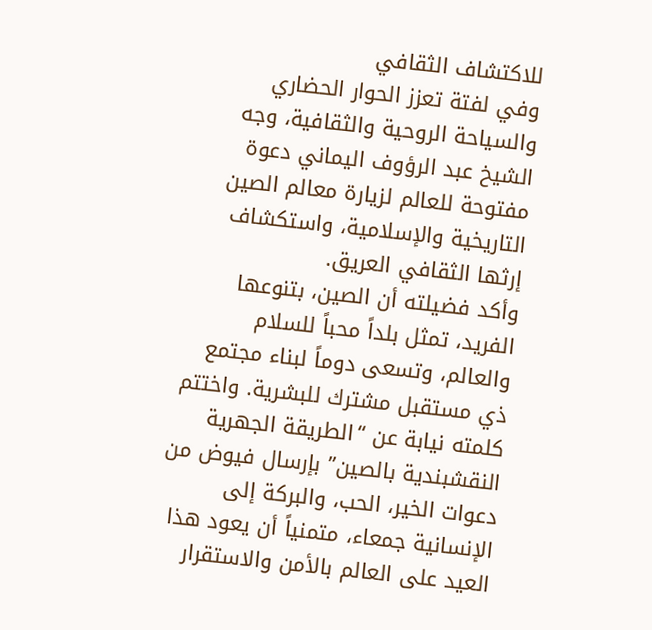للاكتشاف الثقافي
وفي لفتة تعزز الحوار الحضاري والسياحة الروحية والثقافية، وجه الشيخ عبد الرؤوف اليماني دعوة مفتوحة للعالم لزيارة معالم الصين التاريخية والإسلامية، واستكشاف إرثها الثقافي العريق.
وأكد فضيلته أن الصين، بتنوعها الفريد، تمثل بلداً محباً للسلام والعالم، وتسعى دوماً لبناء مجتمع ذي مستقبل مشترك للبشرية. واختتم كلمته نيابة عن “الطريقة الجهرية النقشبندية بالصين” بإرسال فيوض من دعوات الخير، الحب، والبركة إلى الإنسانية جمعاء، متمنياً أن يعود هذا العيد على العالم بالأمن والاستقرار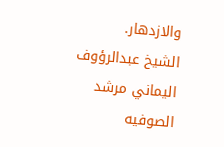والازدهار.
الشيخ عبدالرؤوف اليماني مرشد الصوفيه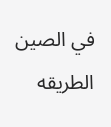في الصين الطريقه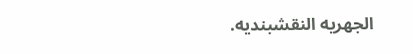الجهريه النقشبنديه.